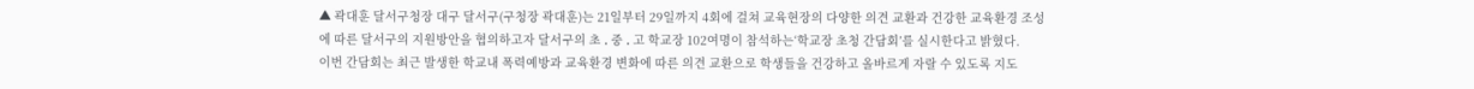▲ 곽대훈 달서구청장 대구 달서구(구청장 곽대훈)는 21일부터 29일까지 4회에 걸쳐 교육현장의 다양한 의견 교환과 건강한 교육환경 조성에 따른 달서구의 지원방안을 협의하고자 달서구의 초 ․ 중 ․ 고 학교장 102여명이 참석하는‘학교장 초청 간담회’를 실시한다고 밝혔다.
이번 간담회는 최근 발생한 학교내 폭력예방과 교육환경 변화에 따른 의견 교환으로 학생들을 건강하고 올바르게 자랄 수 있도록 지도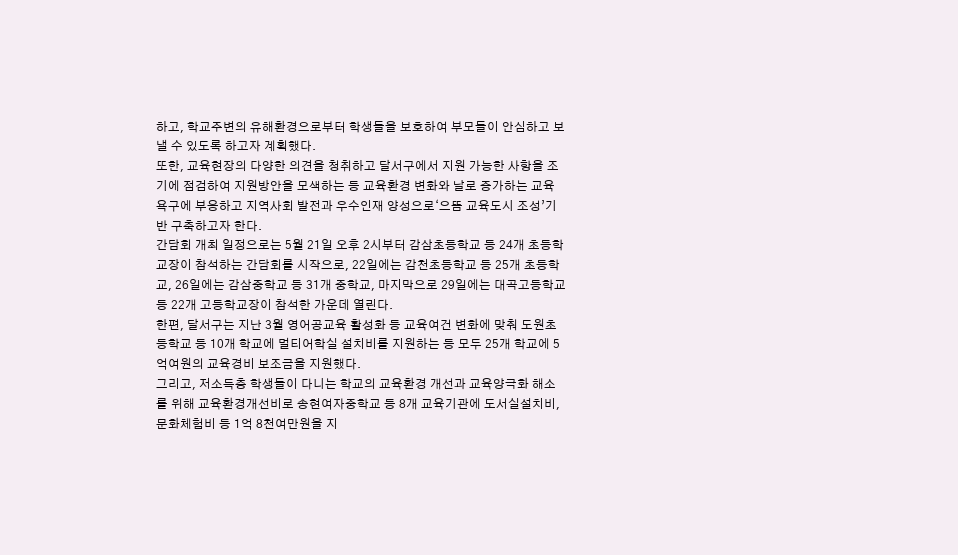하고, 학교주변의 유해환경으로부터 학생들을 보호하여 부모들이 안심하고 보낼 수 있도록 하고자 계획했다.
또한, 교육현장의 다양한 의견을 청취하고 달서구에서 지원 가능한 사항을 조기에 점검하여 지원방안을 모색하는 등 교육환경 변화와 날로 증가하는 교육 욕구에 부응하고 지역사회 발전과 우수인재 양성으로‘으뜸 교육도시 조성’기반 구축하고자 한다.
간담회 개최 일정으로는 5월 21일 오후 2시부터 감삼초등학교 등 24개 초등학교장이 참석하는 간담회를 시작으로, 22일에는 감천초등학교 등 25개 초등학교, 26일에는 감삼중학교 등 31개 중학교, 마지막으로 29일에는 대곡고등학교 등 22개 고등학교장이 참석한 가운데 열린다.
한편, 달서구는 지난 3월 영어공교육 활성화 등 교육여건 변화에 맞춰 도원초등학교 등 10개 학교에 멀티어학실 설치비를 지원하는 등 모두 25개 학교에 5억여원의 교육경비 보조금을 지원했다.
그리고, 저소득층 학생들이 다니는 학교의 교육환경 개선과 교육양극화 해소를 위해 교육환경개선비로 송현여자중학교 등 8개 교육기관에 도서실설치비, 문화체험비 등 1억 8천여만원을 지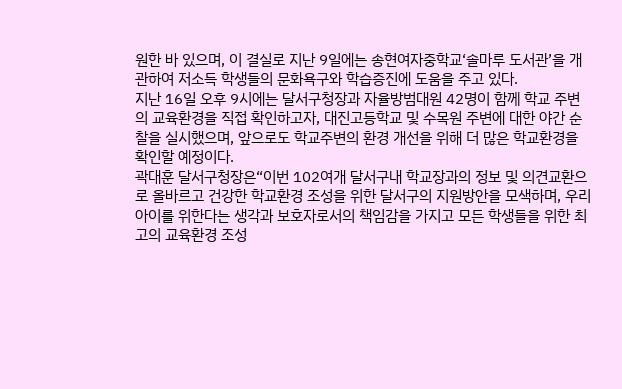원한 바 있으며, 이 결실로 지난 9일에는 송현여자중학교‘솔마루 도서관’을 개관하여 저소득 학생들의 문화욕구와 학습증진에 도움을 주고 있다.
지난 16일 오후 9시에는 달서구청장과 자율방범대원 42명이 함께 학교 주변의 교육환경을 직접 확인하고자, 대진고등학교 및 수목원 주변에 대한 야간 순찰을 실시했으며, 앞으로도 학교주변의 환경 개선을 위해 더 많은 학교환경을 확인할 예정이다.
곽대훈 달서구청장은“이번 102여개 달서구내 학교장과의 정보 및 의견교환으로 올바르고 건강한 학교환경 조성을 위한 달서구의 지원방안을 모색하며, 우리 아이를 위한다는 생각과 보호자로서의 책임감을 가지고 모든 학생들을 위한 최고의 교육환경 조성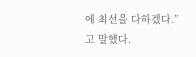에 최선을 다하겠다.”고 말했다.